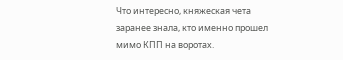Что интересно, княжеская чета заранее знала, кто именно прошел мимо КПП на воротах.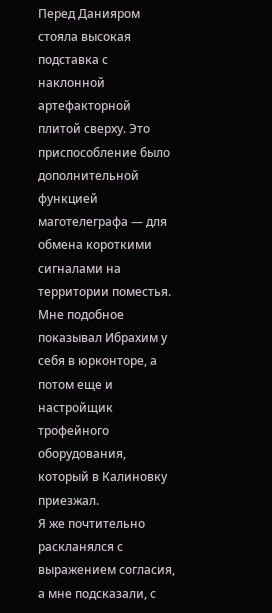Перед Данияром стояла высокая подставка с наклонной артефакторной плитой сверху. Это приспособление было дополнительной функцией маготелеграфа — для обмена короткими сигналами на территории поместья.
Мне подобное показывал Ибрахим у себя в юрконторе, а потом еще и настройщик трофейного оборудования, который в Калиновку приезжал.
Я же почтительно раскланялся с выражением согласия, а мне подсказали, с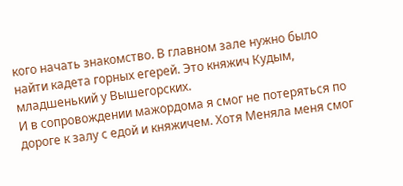кого начать знакомство. В главном зале нужно было найти кадета горных егерей. Это княжич Кудым, младшенький у Вышегорских.
И в сопровождении мажордома я смог не потеряться по дороге к залу с едой и княжичем. Хотя Меняла меня смог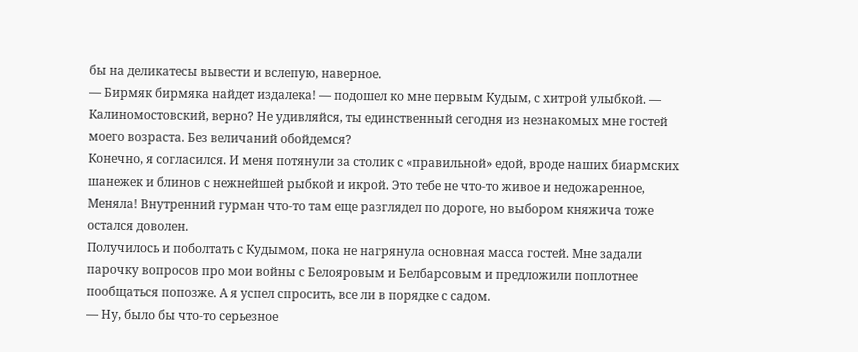бы на деликатесы вывести и вслепую, наверное.
— Бирмяк бирмяка найдет издалека! — подошел ко мне первым Кудым, с хитрой улыбкой. — Калиномостовский, верно? Не удивляйся, ты единственный сегодня из незнакомых мне гостей моего возраста. Без величаний обойдемся?
Конечно, я согласился. И меня потянули за столик с «правильной» едой, вроде наших биармских шанежек и блинов с нежнейшей рыбкой и икрой. Это тебе не что-то живое и недожаренное, Меняла! Внутренний гурман что-то там еще разглядел по дороге, но выбором княжича тоже остался доволен.
Получилось и поболтать с Кудымом, пока не нагрянула основная масса гостей. Мне задали парочку вопросов про мои войны с Белояровым и Белбарсовым и предложили поплотнее пообщаться попозже. А я успел спросить, все ли в порядке с садом.
— Ну, было бы что-то серьезное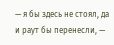— я бы здесь не стоял, да и раут бы перенесли, —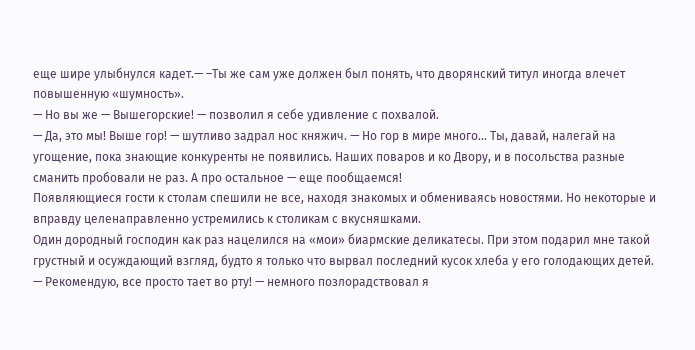еще шире улыбнулся кадет.— –Ты же сам уже должен был понять, что дворянский титул иногда влечет повышенную «шумность».
— Но вы же — Вышегорские! — позволил я себе удивление с похвалой.
— Да, это мы! Выше гор! — шутливо задрал нос княжич. — Но гор в мире много… Ты, давай, налегай на угощение, пока знающие конкуренты не появились. Наших поваров и ко Двору, и в посольства разные сманить пробовали не раз. А про остальное — еще пообщаемся!
Появляющиеся гости к столам спешили не все, находя знакомых и обмениваясь новостями. Но некоторые и вправду целенаправленно устремились к столикам с вкусняшками.
Один дородный господин как раз нацелился на «мои» биармские деликатесы. При этом подарил мне такой грустный и осуждающий взгляд, будто я только что вырвал последний кусок хлеба у его голодающих детей.
— Рекомендую, все просто тает во рту! — немного позлорадствовал я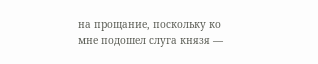на прощание, поскольку ко мне подошел слуга князя —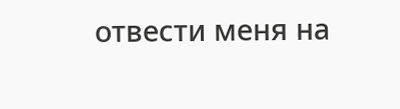отвести меня на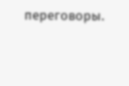переговоры.